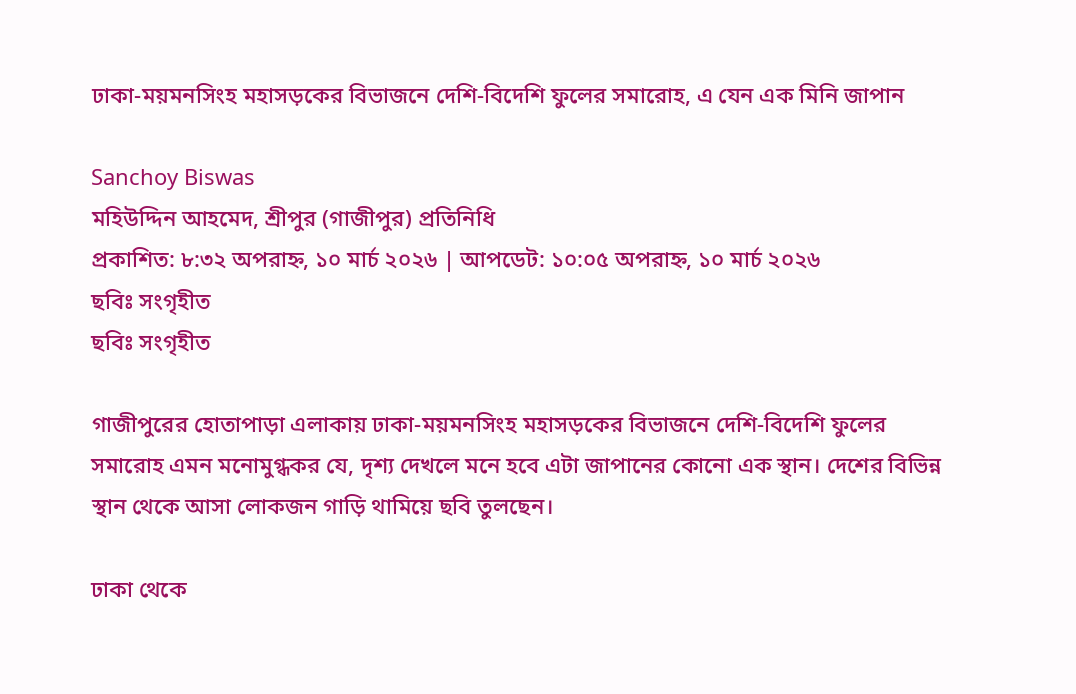ঢাকা-ময়মনসিংহ মহাসড়কের বিভাজনে দেশি-বিদেশি ফুলের সমারোহ, এ যেন এক মিনি জাপান

Sanchoy Biswas
মহিউদ্দিন আহমেদ, শ্রীপুর (গাজীপুর) প্রতিনিধি
প্রকাশিত: ৮:৩২ অপরাহ্ন, ১০ মার্চ ২০২৬ | আপডেট: ১০:০৫ অপরাহ্ন, ১০ মার্চ ২০২৬
ছবিঃ সংগৃহীত
ছবিঃ সংগৃহীত

গাজীপুরের হোতাপাড়া এলাকায় ঢাকা-ময়মনসিংহ মহাসড়কের বিভাজনে দেশি-বিদেশি ফুলের সমারোহ এমন মনোমুগ্ধকর যে, দৃশ্য দেখলে মনে হবে এটা জাপানের কোনো এক স্থান। দেশের বিভিন্ন স্থান থেকে আসা লোকজন গাড়ি থামিয়ে ছবি তুলছেন।

ঢাকা থেকে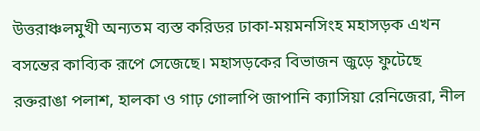উত্তরাঞ্চলমুখী অন্যতম ব্যস্ত করিডর ঢাকা-ময়মনসিংহ মহাসড়ক এখন বসন্তের কাব্যিক রূপে সেজেছে। মহাসড়কের বিভাজন জুড়ে ফুটেছে রক্তরাঙা পলাশ, হালকা ও গাঢ় গোলাপি জাপানি ক্যাসিয়া রেনিজেরা, নীল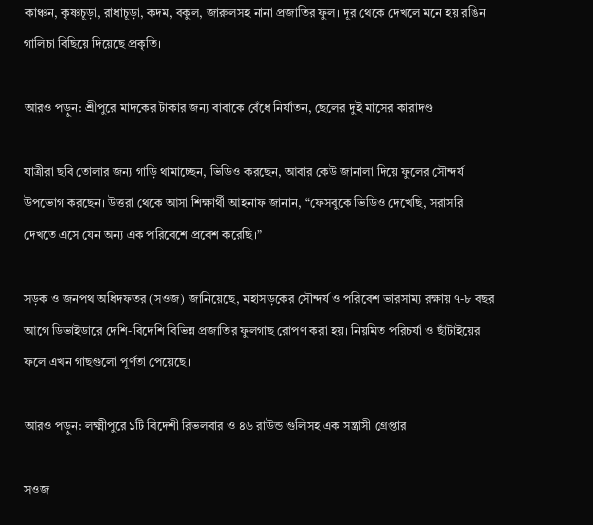কাঞ্চন, কৃষ্ণচূড়া, রাধাচূড়া, কদম, বকুল, জারুলসহ নানা প্রজাতির ফুল। দূর থেকে দেখলে মনে হয় রঙিন গালিচা বিছিয়ে দিয়েছে প্রকৃতি।

আরও পড়ুন: শ্রীপুরে মাদকের টাকার জন্য বাবাকে বেঁধে নির্যাতন, ছেলের দুই মাসের কারাদণ্ড

যাত্রীরা ছবি তোলার জন্য গাড়ি থামাচ্ছেন, ভিডিও করছেন, আবার কেউ জানালা দিয়ে ফুলের সৌন্দর্য উপভোগ করছেন। উত্তরা থেকে আসা শিক্ষার্থী আহনাফ জানান, “ফেসবুকে ভিডিও দেখেছি, সরাসরি দেখতে এসে যেন অন্য এক পরিবেশে প্রবেশ করেছি।”

সড়ক ও জনপথ অধিদফতর (সওজ) জানিয়েছে, মহাসড়কের সৌন্দর্য ও পরিবেশ ভারসাম্য রক্ষায় ৭-৮ বছর আগে ডিভাইডারে দেশি-বিদেশি বিভিন্ন প্রজাতির ফুলগাছ রোপণ করা হয়। নিয়মিত পরিচর্যা ও ছাঁটাইয়ের ফলে এখন গাছগুলো পূর্ণতা পেয়েছে।

আরও পড়ুন: লক্ষ্মীপুরে ১টি বিদেশী রিভলবার ও ৪৬ রাউন্ড গুলিসহ এক সন্ত্রাসী গ্রেপ্তার

সওজ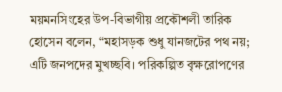ময়মনসিংহের উপ-বিভাগীয় প্রকৌশলী তারিক হোসেন বলেন, “মহাসড়ক শুধু যানজটের পথ নয়; এটি জনপদের মুখচ্ছবি। পরিকল্পিত বৃক্ষরোপণের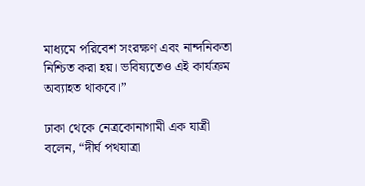মাধ্যমে পরিবেশ সংরক্ষণ এবং নান্দনিকতা নিশ্চিত করা হয়। ভবিষ্যতেও এই কার্যক্রম অব্যাহত থাকবে।”

ঢাকা থেকে নেত্রকোনাগামী এক যাত্রী বলেন, “দীর্ঘ পথযাত্রা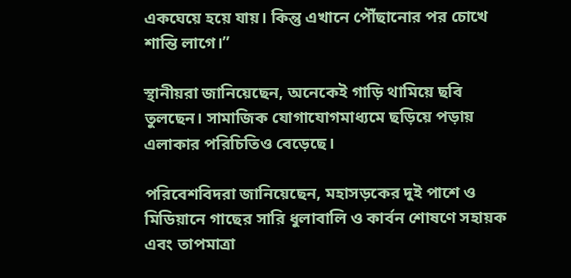একঘেয়ে হয়ে যায়। কিন্তু এখানে পৌঁছানোর পর চোখে শান্তি লাগে।”

স্থানীয়রা জানিয়েছেন, অনেকেই গাড়ি থামিয়ে ছবি তুলছেন। সামাজিক যোগাযোগমাধ্যমে ছড়িয়ে পড়ায় এলাকার পরিচিতিও বেড়েছে।

পরিবেশবিদরা জানিয়েছেন, মহাসড়কের দুই পাশে ও মিডিয়ানে গাছের সারি ধুলাবালি ও কার্বন শোষণে সহায়ক এবং তাপমাত্রা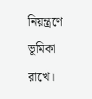নিয়ন্ত্রণে ভূমিকা রাখে।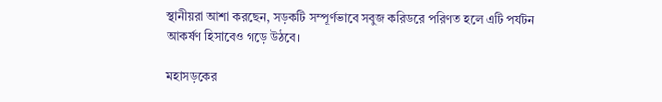স্থানীয়রা আশা করছেন, সড়কটি সম্পূর্ণভাবে সবুজ করিডরে পরিণত হলে এটি পর্যটন আকর্ষণ হিসাবেও গড়ে উঠবে।

মহাসড়কের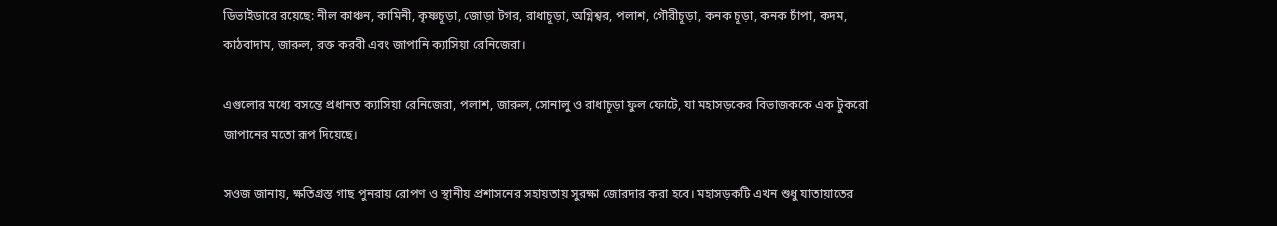ডিভাইডারে রয়েছে: নীল কাঞ্চন, কামিনী, কৃষ্ণচূড়া, জোড়া টগর, রাধাচূড়া, অগ্নিশ্বর, পলাশ, গৌরীচূড়া, কনক চূড়া, কনক চাঁপা, কদম, কাঠবাদাম, জারুল, রক্ত করবী এবং জাপানি ক্যাসিয়া রেনিজেরা।

এগুলোর মধ্যে বসন্তে প্রধানত ক্যাসিয়া রেনিজেরা, পলাশ, জারুল, সোনালু ও রাধাচূড়া ফুল ফোটে, যা মহাসড়কের বিভাজককে এক টুকরো জাপানের মতো রূপ দিয়েছে।

সওজ জানায়, ক্ষতিগ্রস্ত গাছ পুনরায় রোপণ ও স্থানীয় প্রশাসনের সহায়তায় সুরক্ষা জোরদার করা হবে। মহাসড়কটি এখন শুধু যাতায়াতের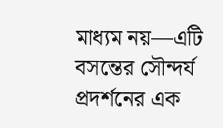মাধ্যম নয়—এটি বসন্তের সৌন্দর্য প্রদর্শনের এক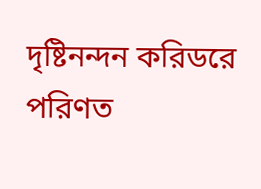দৃষ্টিনন্দন করিডরে পরিণত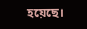হয়েছে।